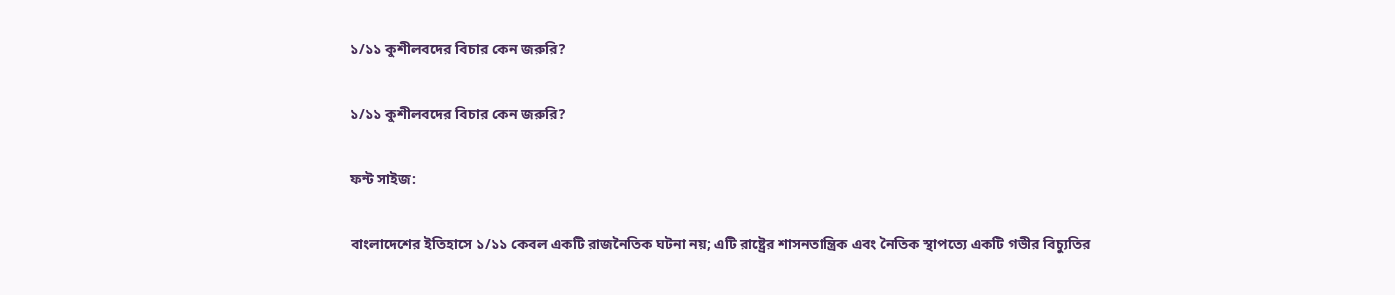১/১১ কুশীলবদের বিচার কেন জরুরি?

১/১১ কুশীলবদের বিচার কেন জরুরি?

ফন্ট সাইজ:

বাংলাদেশের ইতিহাসে ১/১১ কেবল একটি রাজনৈতিক ঘটনা নয়; এটি রাষ্ট্রের শাসনতান্ত্রিক এবং নৈতিক স্থাপত্যে একটি গভীর বিচ্যুতির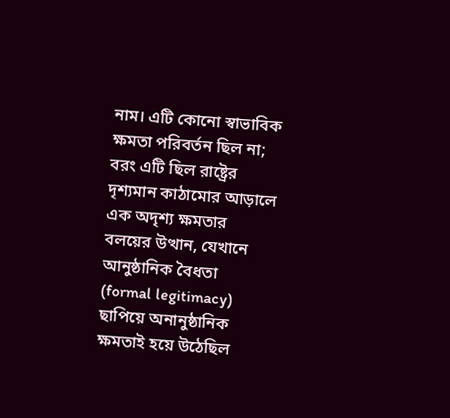নাম। এটি কোনো স্বাভাবিক ক্ষমতা পরিবর্তন ছিল না; বরং এটি ছিল রাষ্ট্রের দৃশ্যমান কাঠামোর আড়ালে এক অদৃশ্য ক্ষমতার বলয়ের উত্থান, যেখানে আনুষ্ঠানিক বৈধতা (formal legitimacy) ছাপিয়ে অনানুষ্ঠানিক ক্ষমতাই হয়ে উঠেছিল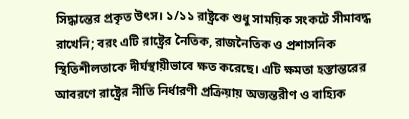সিদ্ধান্তের প্রকৃত উৎস। ১/১১ রাষ্ট্রকে শুধু সাময়িক সংকটে সীমাবদ্ধ রাখেনি; বরং এটি রাষ্ট্রের নৈতিক, রাজনৈতিক ও প্রশাসনিক স্থিতিশীলতাকে দীর্ঘস্থায়ীভাবে ক্ষত করেছে। এটি ক্ষমতা হস্তান্তরের আবরণে রাষ্ট্রের নীতি নির্ধারণী প্রক্রিয়ায় অভ্যন্তরীণ ও বাহ্যিক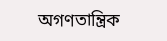অগণতান্ত্রিক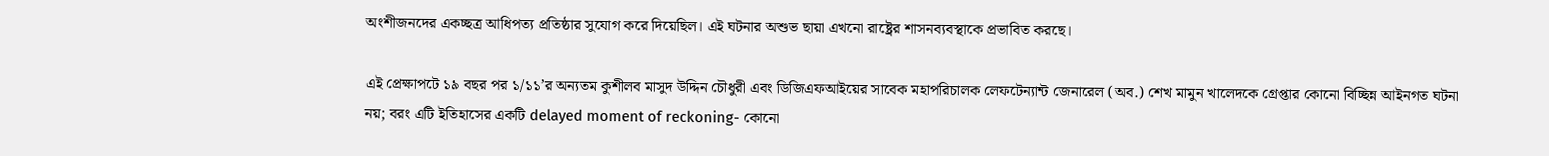অংশীজনদের একচ্ছত্র আধিপত্য প্রতিষ্ঠার সুযোগ করে দিয়েছিল। এই ঘটনার অশুভ ছায়া এখনো রাষ্ট্রের শাসনব্যবস্থাকে প্রভাবিত করছে।

এই প্রেক্ষাপটে ১৯ বছর পর ১/১১’র অন্যতম কুশীলব মাসুদ উদ্দিন চৌধুরী এবং ডিজিএফআইয়ের সাবেক মহাপরিচালক লেফটেন্যান্ট জেনারেল (অব.) শেখ মামুন খালেদকে গ্রেপ্তার কোনো বিচ্ছিন্ন আইনগত ঘটনা নয়; বরং এটি ইতিহাসের একটি delayed moment of reckoning- কোনো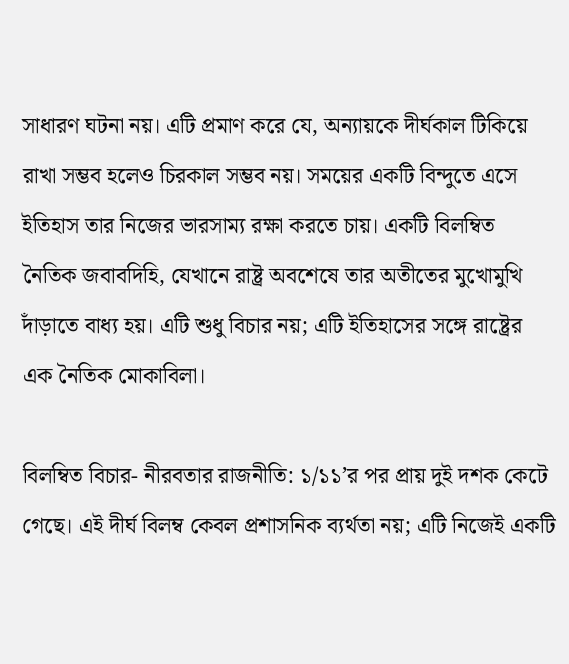সাধারণ ঘটনা নয়। এটি প্রমাণ করে যে, অন্যায়কে দীর্ঘকাল টিকিয়ে রাখা সম্ভব হলেও চিরকাল সম্ভব নয়। সময়ের একটি বিন্দুতে এসে ইতিহাস তার নিজের ভারসাম্য রক্ষা করতে চায়। একটি বিলম্বিত নৈতিক জবাবদিহি, যেখানে রাষ্ট্র অবশেষে তার অতীতের মুখোমুখি দাঁড়াতে বাধ্য হয়। এটি শুধু বিচার নয়; এটি ইতিহাসের সঙ্গে রাষ্ট্রের এক নৈতিক মোকাবিলা।

বিলম্বিত বিচার- নীরবতার রাজনীতি: ১/১১’র পর প্রায় দুই দশক কেটে গেছে। এই দীর্ঘ বিলম্ব কেবল প্রশাসনিক ব্যর্থতা নয়; এটি নিজেই একটি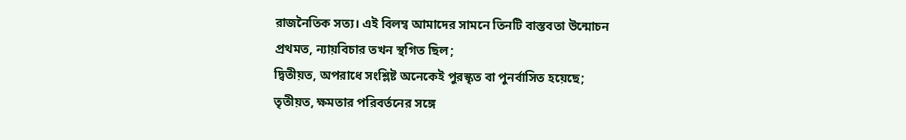রাজনৈতিক সত্য। এই বিলম্ব আমাদের সামনে তিনটি বাস্তবতা উন্মোচন
প্রথমত, ন্যায়বিচার তখন স্থগিত ছিল;
দ্বিতীয়ত, অপরাধে সংশ্লিষ্ট অনেকেই পুরস্কৃত বা পুনর্বাসিত হয়েছে;
তৃতীয়ত, ক্ষমতার পরিবর্তনের সঙ্গে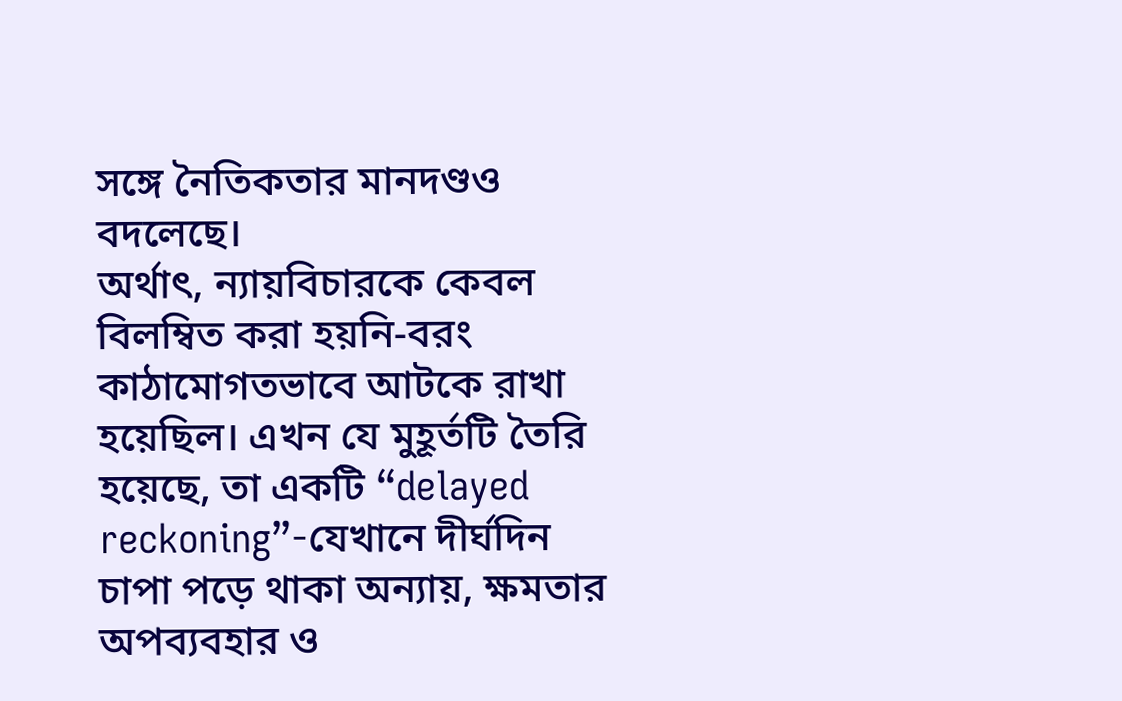সঙ্গে নৈতিকতার মানদণ্ডও বদলেছে।
অর্থাৎ, ন্যায়বিচারকে কেবল বিলম্বিত করা হয়নি-বরং কাঠামোগতভাবে আটকে রাখা হয়েছিল। এখন যে মুহূর্তটি তৈরি হয়েছে, তা একটি “delayed reckoning”-যেখানে দীর্ঘদিন চাপা পড়ে থাকা অন্যায়, ক্ষমতার অপব্যবহার ও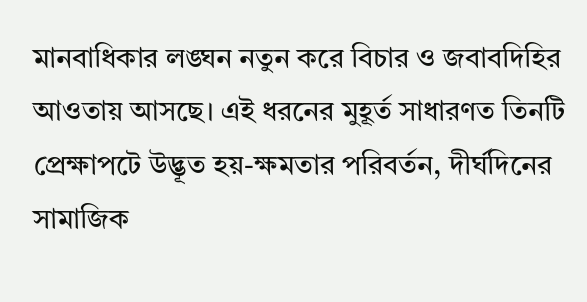মানবাধিকার লঙ্ঘন নতুন করে বিচার ও জবাবদিহির আওতায় আসছে। এই ধরনের মুহূর্ত সাধারণত তিনটি প্রেক্ষাপটে উদ্ভূত হয়-ক্ষমতার পরিবর্তন, দীর্ঘদিনের সামাজিক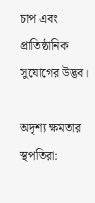চাপ এবং প্রাতিষ্ঠানিক সুযোগের উদ্ভব।

অদৃশ্য ক্ষমতার স্থপতিরা: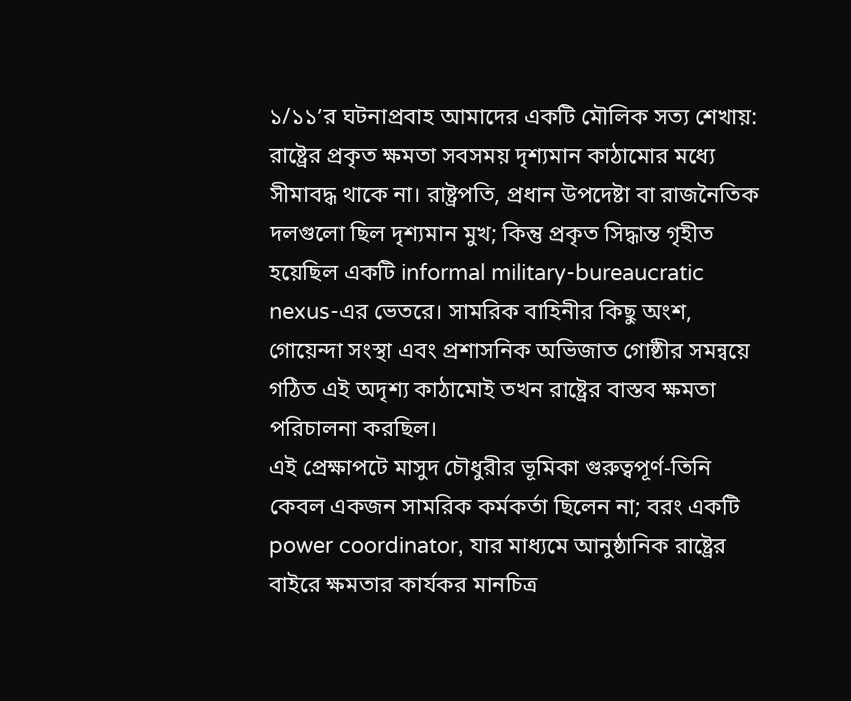১/১১’র ঘটনাপ্রবাহ আমাদের একটি মৌলিক সত্য শেখায়: রাষ্ট্রের প্রকৃত ক্ষমতা সবসময় দৃশ্যমান কাঠামোর মধ্যে সীমাবদ্ধ থাকে না। রাষ্ট্রপতি, প্রধান উপদেষ্টা বা রাজনৈতিক দলগুলো ছিল দৃশ্যমান মুখ; কিন্তু প্রকৃত সিদ্ধান্ত গৃহীত হয়েছিল একটি informal military-bureaucratic nexus-এর ভেতরে। সামরিক বাহিনীর কিছু অংশ, গোয়েন্দা সংস্থা এবং প্রশাসনিক অভিজাত গোষ্ঠীর সমন্বয়ে গঠিত এই অদৃশ্য কাঠামোই তখন রাষ্ট্রের বাস্তব ক্ষমতা পরিচালনা করছিল।
এই প্রেক্ষাপটে মাসুদ চৌধুরীর ভূমিকা গুরুত্বপূর্ণ-তিনি কেবল একজন সামরিক কর্মকর্তা ছিলেন না; বরং একটি power coordinator, যার মাধ্যমে আনুষ্ঠানিক রাষ্ট্রের বাইরে ক্ষমতার কার্যকর মানচিত্র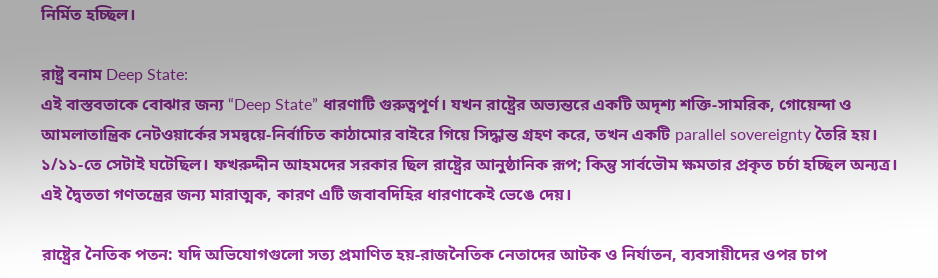নির্মিত হচ্ছিল।

রাষ্ট্র বনাম Deep State:
এই বাস্তবতাকে বোঝার জন্য “Deep State” ধারণাটি গুরুত্বপূর্ণ। যখন রাষ্ট্রের অভ্যন্তরে একটি অদৃশ্য শক্তি-সামরিক, গোয়েন্দা ও আমলাতান্ত্রিক নেটওয়ার্কের সমন্বয়ে-নির্বাচিত কাঠামোর বাইরে গিয়ে সিদ্ধান্ত গ্রহণ করে, তখন একটি parallel sovereignty তৈরি হয়। ১/১১-তে সেটাই ঘটেছিল। ফখরুদ্দীন আহমদের সরকার ছিল রাষ্ট্রের আনুষ্ঠানিক রূপ; কিন্তু সার্বভৌম ক্ষমতার প্রকৃত চর্চা হচ্ছিল অন্যত্র। এই দ্বৈততা গণতন্ত্রের জন্য মারাত্মক, কারণ এটি জবাবদিহির ধারণাকেই ভেঙে দেয়।

রাষ্ট্রের নৈতিক পতন: যদি অভিযোগগুলো সত্য প্রমাণিত হয়-রাজনৈতিক নেতাদের আটক ও নির্যাতন, ব্যবসায়ীদের ওপর চাপ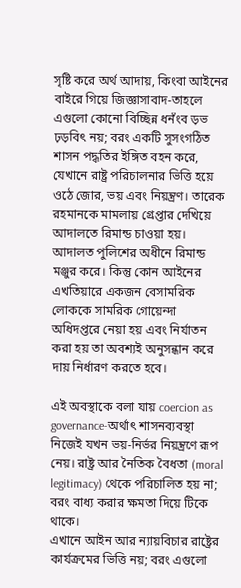সৃষ্টি করে অর্থ আদায়, কিংবা আইনের বাইরে গিয়ে জিজ্ঞাসাবাদ-তাহলে এগুলো কোনো বিচ্ছিন্ন ধনঁংব ড়ভ ঢ়ড়বিৎ নয়; বরং একটি সুসংগঠিত শাসন পদ্ধতির ইঙ্গিত বহন করে, যেখানে রাষ্ট্র পরিচালনার ভিত্তি হয়ে ওঠে জোর, ভয় এবং নিয়ন্ত্রণ। তারেক রহমানকে মামলায় গ্রেপ্তার দেখিয়ে আদালতে রিমান্ড চাওয়া হয়। আদালত পুলিশের অধীনে রিমান্ড মঞ্জুর করে। কিন্তু কোন আইনের এখতিয়ারে একজন বেসামরিক লোককে সামরিক গোয়েন্দা অধিদপ্তরে নেয়া হয় এবং নির্যাতন করা হয় তা অবশ্যই অনুসন্ধান করে দায় নির্ধারণ করতে হবে।

এই অবস্থাকে বলা যায় coercion as governance-অর্থাৎ শাসনব্যবস্থা নিজেই যখন ভয়-নির্ভর নিয়ন্ত্রণে রূপ নেয়। রাষ্ট্র আর নৈতিক বৈধতা (moral legitimacy) থেকে পরিচালিত হয় না; বরং বাধ্য করার ক্ষমতা দিয়ে টিকে থাকে।
এখানে আইন আর ন্যায়বিচার রাষ্ট্রের কার্যক্রমের ভিত্তি নয়; বরং এগুলো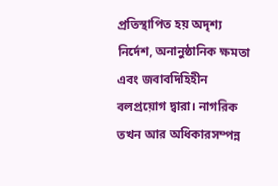প্রতিস্থাপিত হয় অদৃশ্য নির্দেশ, অনানুষ্ঠানিক ক্ষমতা এবং জবাবদিহিহীন বলপ্রয়োগ দ্বারা। নাগরিক তখন আর অধিকারসম্পন্ন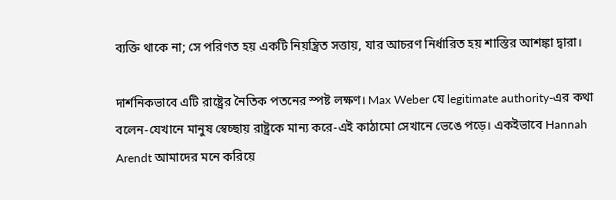ব্যক্তি থাকে না; সে পরিণত হয় একটি নিয়ন্ত্রিত সত্তায়, যার আচরণ নির্ধারিত হয় শাস্তির আশঙ্কা দ্বারা।

দার্শনিকভাবে এটি রাষ্ট্রের নৈতিক পতনের স্পষ্ট লক্ষণ। Max Weber যে legitimate authority-এর কথা বলেন-যেখানে মানুষ স্বেচ্ছায় রাষ্ট্রকে মান্য করে-এই কাঠামো সেখানে ভেঙে পড়ে। একইভাবে Hannah Arendt আমাদের মনে করিয়ে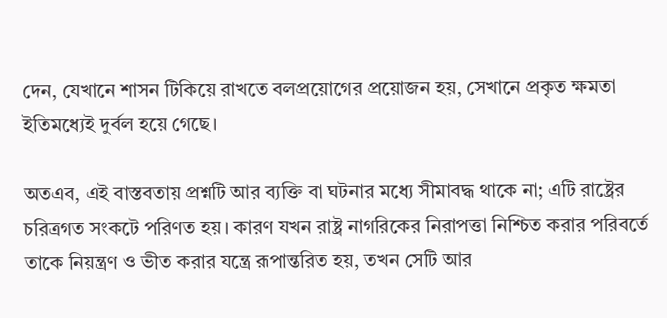দেন, যেখানে শাসন টিকিয়ে রাখতে বলপ্রয়োগের প্রয়োজন হয়, সেখানে প্রকৃত ক্ষমতা ইতিমধ্যেই দুর্বল হয়ে গেছে।

অতএব, এই বাস্তবতায় প্রশ্নটি আর ব্যক্তি বা ঘটনার মধ্যে সীমাবদ্ধ থাকে না; এটি রাষ্ট্রের চরিত্রগত সংকটে পরিণত হয়। কারণ যখন রাষ্ট্র নাগরিকের নিরাপত্তা নিশ্চিত করার পরিবর্তে তাকে নিয়ন্ত্রণ ও ভীত করার যন্ত্রে রূপান্তরিত হয়, তখন সেটি আর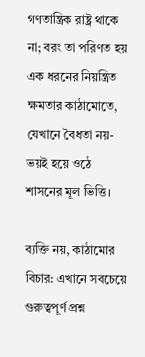গণতান্ত্রিক রাষ্ট্র থাকে না; বরং তা পরিণত হয় এক ধরনের নিয়ন্ত্রিত ক্ষমতার কাঠামোতে, যেখানে বৈধতা নয়-ভয়ই হয়ে ওঠে শাসনের মূল ভিত্তি।

ব্যক্তি নয়, কাঠামোর বিচার: এখানে সবচেয়ে গুরুত্বপূর্ণ প্রশ্ন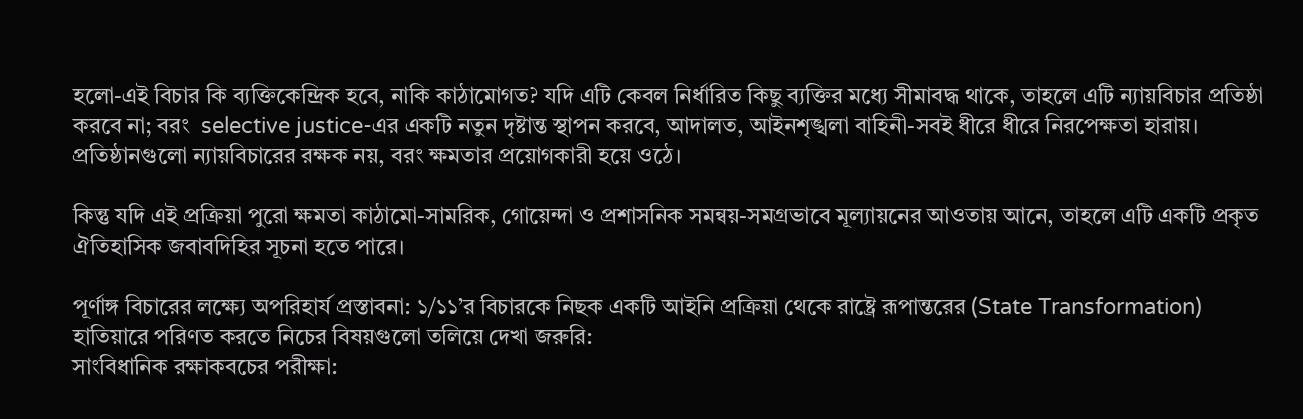হলো-এই বিচার কি ব্যক্তিকেন্দ্রিক হবে, নাকি কাঠামোগত? যদি এটি কেবল নির্ধারিত কিছু ব্যক্তির মধ্যে সীমাবদ্ধ থাকে, তাহলে এটি ন্যায়বিচার প্রতিষ্ঠা করবে না; বরং  selective justice-এর একটি নতুন দৃষ্টান্ত স্থাপন করবে, আদালত, আইনশৃঙ্খলা বাহিনী-সবই ধীরে ধীরে নিরপেক্ষতা হারায়। প্রতিষ্ঠানগুলো ন্যায়বিচারের রক্ষক নয়, বরং ক্ষমতার প্রয়োগকারী হয়ে ওঠে।

কিন্তু যদি এই প্রক্রিয়া পুরো ক্ষমতা কাঠামো-সামরিক, গোয়েন্দা ও প্রশাসনিক সমন্বয়-সমগ্রভাবে মূল্যায়নের আওতায় আনে, তাহলে এটি একটি প্রকৃত ঐতিহাসিক জবাবদিহির সূচনা হতে পারে।

পূর্ণাঙ্গ বিচারের লক্ষ্যে অপরিহার্য প্রস্তাবনা: ১/১১’র বিচারকে নিছক একটি আইনি প্রক্রিয়া থেকে রাষ্ট্রে রূপান্তরের (State Transformation) হাতিয়ারে পরিণত করতে নিচের বিষয়গুলো তলিয়ে দেখা জরুরি:
সাংবিধানিক রক্ষাকবচের পরীক্ষা: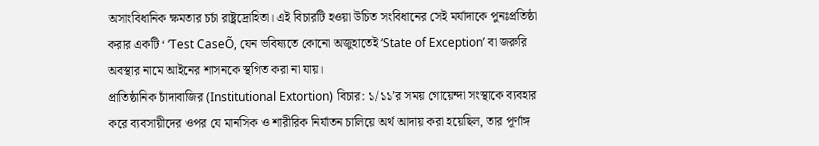অসাংবিধানিক ক্ষমতার চর্চা রাষ্ট্রদ্রোহিতা। এই বিচারটি হওয়া উচিত সংবিধানের সেই মর্যাদাকে পুনঃপ্রতিষ্ঠা করার একটি ‘ ‘Test CaseÕ, যেন ভবিষ্যতে কোনো অজুহাতেই ‘State of Exception’ বা জরুরি অবস্থার নামে আইনের শাসনকে স্থগিত করা না যায়।
প্রাতিষ্ঠানিক চাঁদাবাজির (Institutional Extortion) বিচার: ১/১১’র সময় গোয়েন্দা সংস্থাকে ব্যবহার করে ব্যবসায়ীদের ওপর যে মানসিক ও শারীরিক নির্যাতন চালিয়ে অর্থ আদায় করা হয়েছিল, তার পূর্ণাঙ্গ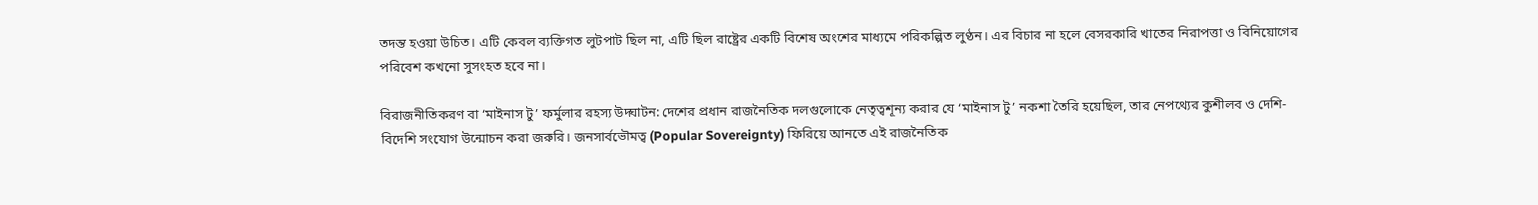তদন্ত হওয়া উচিত। এটি কেবল ব্যক্তিগত লুটপাট ছিল না, এটি ছিল রাষ্ট্রের একটি বিশেষ অংশের মাধ্যমে পরিকল্পিত লুণ্ঠন। এর বিচার না হলে বেসরকারি খাতের নিরাপত্তা ও বিনিয়োগের পরিবেশ কখনো সুসংহত হবে না।

বিরাজনীতিকরণ বা ‘মাইনাস টু’ ফর্মুলার রহস্য উদ্ঘাটন: দেশের প্রধান রাজনৈতিক দলগুলোকে নেতৃত্বশূন্য করার যে ‘মাইনাস টু’ নকশা তৈরি হয়েছিল, তার নেপথ্যের কুশীলব ও দেশি-বিদেশি সংযোগ উন্মোচন করা জরুরি। জনসার্বভৌমত্ব (Popular Sovereignty) ফিরিয়ে আনতে এই রাজনৈতিক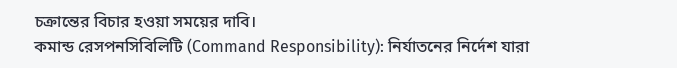চক্রান্তের বিচার হওয়া সময়ের দাবি।
কমান্ড রেসপনসিবিলিটি (Command Responsibility): নির্যাতনের নির্দেশ যারা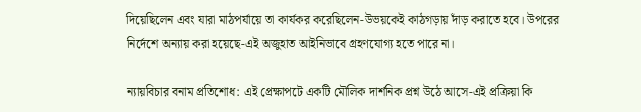দিয়েছিলেন এবং যারা মাঠপর্যায়ে তা কার্যকর করেছিলেন-উভয়কেই কাঠগড়ায় দাঁড় করাতে হবে। উপরের নির্দেশে অন্যায় করা হয়েছে-এই অজুহাত আইনিভাবে গ্রহণযোগ্য হতে পারে না।

ন্যায়বিচার বনাম প্রতিশোধ: এই প্রেক্ষাপটে একটি মৌলিক দার্শনিক প্রশ্ন উঠে আসে-এই প্রক্রিয়া কি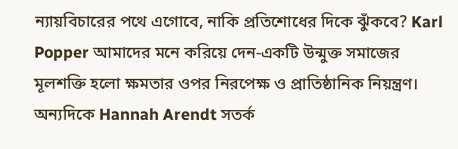ন্যায়বিচারের পথে এগোবে, নাকি প্রতিশোধের দিকে ঝুঁকবে? Karl Popper আমাদের মনে করিয়ে দেন-একটি উন্মুক্ত সমাজের মূলশক্তি হলো ক্ষমতার ওপর নিরপেক্ষ ও প্রাতিষ্ঠানিক নিয়ন্ত্রণ। অন্যদিকে Hannah Arendt সতর্ক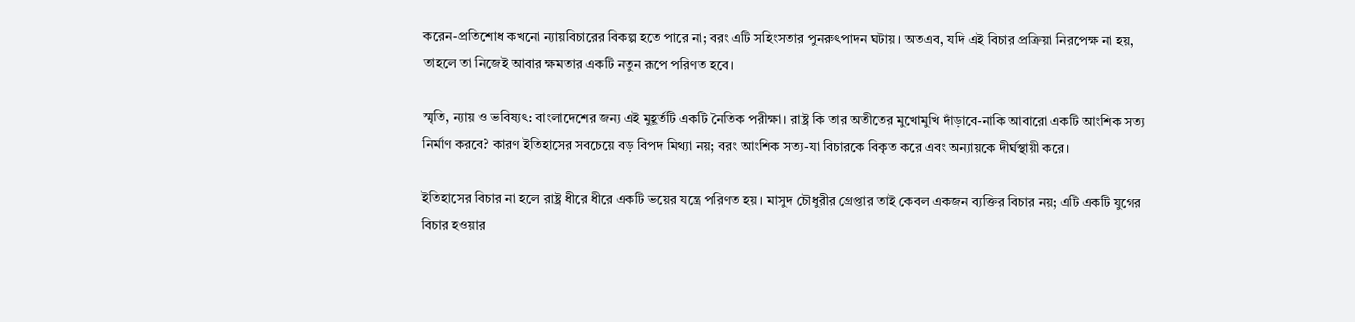করেন-প্রতিশোধ কখনো ন্যায়বিচারের বিকল্প হতে পারে না; বরং এটি সহিংসতার পুনরুৎপাদন ঘটায়। অতএব, যদি এই বিচার প্রক্রিয়া নিরপেক্ষ না হয়, তাহলে তা নিজেই আবার ক্ষমতার একটি নতুন রূপে পরিণত হবে।

স্মৃতি, ন্যায় ও ভবিষ্যৎ: বাংলাদেশের জন্য এই মুহূর্তটি একটি নৈতিক পরীক্ষা। রাষ্ট্র কি তার অতীতের মুখোমুখি দাঁড়াবে-নাকি আবারো একটি আংশিক সত্য নির্মাণ করবে? কারণ ইতিহাসের সবচেয়ে বড় বিপদ মিথ্যা নয়; বরং আংশিক সত্য-যা বিচারকে বিকৃত করে এবং অন্যায়কে দীর্ঘস্থায়ী করে।

ইতিহাসের বিচার না হলে রাষ্ট্র ধীরে ধীরে একটি ভয়ের যন্ত্রে পরিণত হয়। মাসুদ চৌধুরীর গ্রেপ্তার তাই কেবল একজন ব্যক্তির বিচার নয়; এটি একটি যুগের বিচার হওয়ার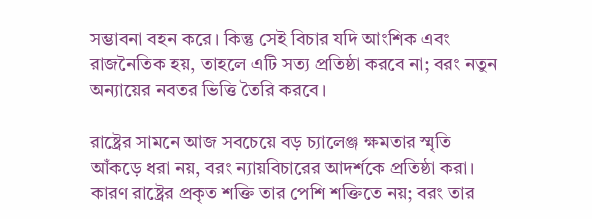সম্ভাবনা বহন করে। কিন্তু সেই বিচার যদি আংশিক এবং রাজনৈতিক হয়, তাহলে এটি সত্য প্রতিষ্ঠা করবে না; বরং নতুন অন্যায়ের নবতর ভিত্তি তৈরি করবে।

রাষ্ট্রের সামনে আজ সবচেয়ে বড় চ্যালেঞ্জ ক্ষমতার স্মৃতি আঁকড়ে ধরা নয়, বরং ন্যায়বিচারের আদর্শকে প্রতিষ্ঠা করা। কারণ রাষ্ট্রের প্রকৃত শক্তি তার পেশি শক্তিতে নয়; বরং তার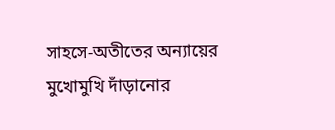সাহসে-অতীতের অন্যায়ের মুখোমুখি দাঁড়ানোর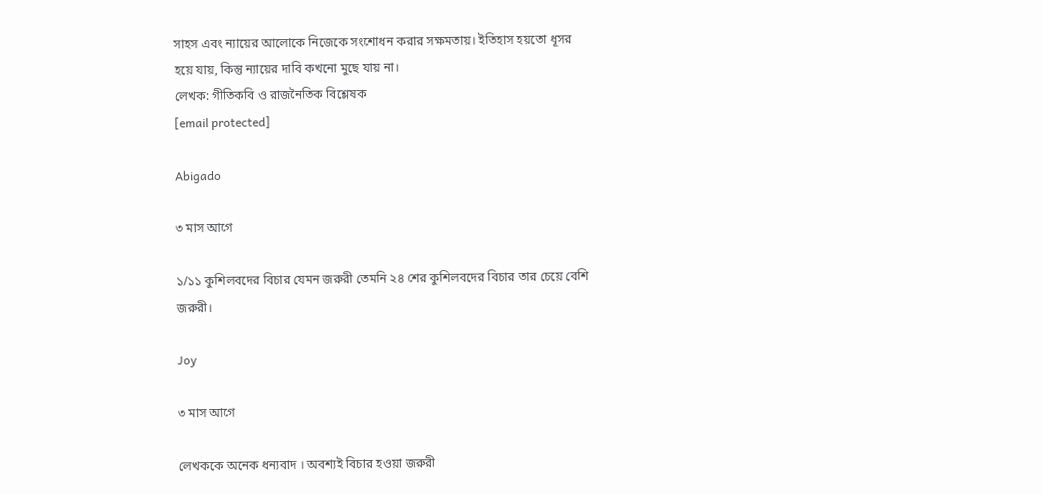সাহস এবং ন্যায়ের আলোকে নিজেকে সংশোধন করার সক্ষমতায়। ইতিহাস হয়তো ধূসর হয়ে যায়, কিন্তু ন্যায়ের দাবি কখনো মুছে যায় না।
লেখক: গীতিকবি ও রাজনৈতিক বিশ্লেষক
[email protected]

Abigado

৩ মাস আগে

১/১১ কুশিলবদের বিচার যেমন জরুরী তেমনি ২৪ শের কুশিলবদের বিচার তার চেয়ে বেশি জরুরী।

Joy

৩ মাস আগে

লেখককে অনেক ধন্যবাদ । অবশ্যই বিচার হওয়া জরুরী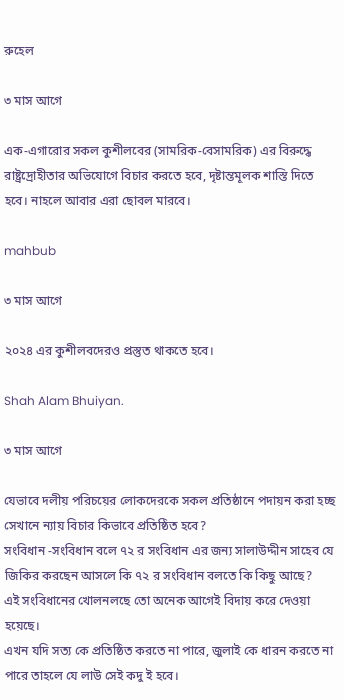রুহেল

৩ মাস আগে

এক-এগারোর সকল কুশীলবের (সামরিক-বেসামরিক) এর বিরুদ্ধে রাষ্ট্রদ্রোহীতার অভিযোগে বিচার করতে হবে, দৃষ্টান্তমূলক শাস্তি দিতে হবে। নাহলে আবার এরা ছোবল মারবে।

mahbub

৩ মাস আগে

২০২৪ এর কুশীলবদেরও প্রস্তুত থাকতে হবে।

Shah Alam Bhuiyan.

৩ মাস আগে

যেভাবে দলীয় পরিচয়ের লোকদেরকে সকল প্রতিষ্ঠানে পদায়ন করা হচ্ছ সেখানে ন্যায় বিচার কিভাবে প্রতিষ্ঠিত হবে?
সংবিধান -সংবিধান বলে ৭২ র সংবিধান এর জন্য সালাউদ্দীন সাহেব যে জিকির করছেন আসলে কি ৭২ র সংবিধান বলতে কি কিছু আছে?
এই সংবিধানের খোলনলছে তো অনেক আগেই বিদায় করে দেওয়া হয়েছে।
এখন যদি সত্য কে প্রতিষ্ঠিত করতে না পারে, জুলাই কে ধারন করতে না পারে তাহলে যে লাউ সেই কদু ই হবে।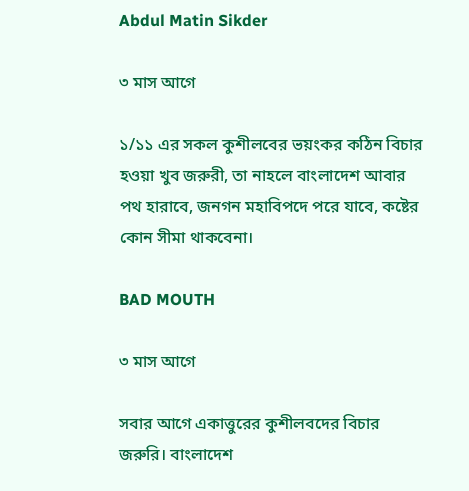Abdul Matin Sikder

৩ মাস আগে

১/১১ এর সকল কুশীলবের ভয়ংকর কঠিন বিচার হওয়া খুব জরুরী, তা নাহলে বাংলাদেশ আবার পথ হারাবে, জনগন মহাবিপদে পরে যাবে, কষ্টের কোন সীমা থাকবেনা।

BAD MOUTH

৩ মাস আগে

সবার আগে একাত্তুরের কুশীলবদের বিচার জরুরি। বাংলাদেশ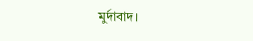মুর্দাবাদ।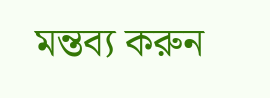মন্তব্য করুন